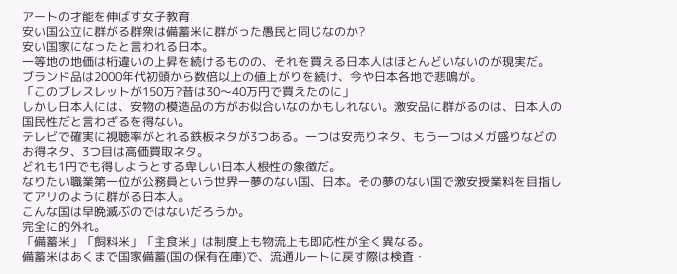アートの才能を伸ばす女子教育
安い国公立に群がる群衆は備蓄米に群がった愚民と同じなのか?
安い国家になったと言われる日本。
一等地の地価は桁違いの上昇を続けるものの、それを買える日本人はほとんどいないのが現実だ。
ブランド品は2000年代初頭から数倍以上の値上がりを続け、今や日本各地で悲鳴が。
「このブレスレットが150万?昔は30〜40万円で買えたのに」
しかし日本人には、安物の模造品の方がお似合いなのかもしれない。激安品に群がるのは、日本人の国民性だと言わざるを得ない。
テレビで確実に視聴率がとれる鉄板ネタが3つある。一つは安売りネタ、もう一つはメガ盛りなどのお得ネタ、3つ目は高価買取ネタ。
どれも1円でも得しようとする卑しい日本人根性の象徴だ。
なりたい職業第一位が公務員という世界一夢のない国、日本。その夢のない国で激安授業料を目指してアリのように群がる日本人。
こんな国は早晩滅ぶのではないだろうか。
完全に的外れ。
「備蓄米」「飼料米」「主食米」は制度上も物流上も即応性が全く異なる。
備蓄米はあくまで国家備蓄(国の保有在庫)で、流通ルートに戻す際は検査・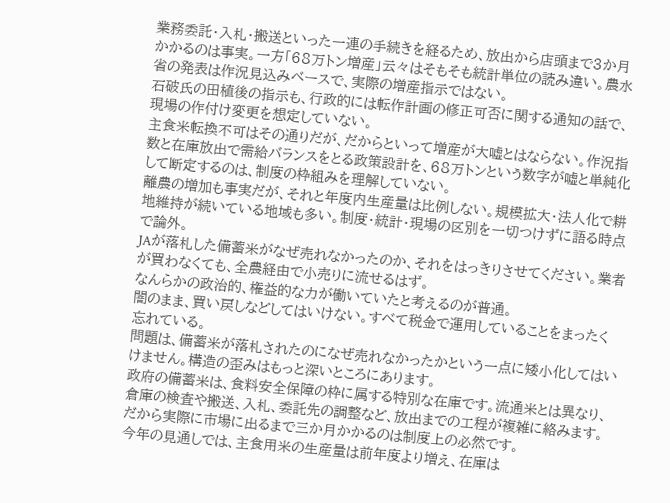業務委託・入札・搬送といった一連の手続きを経るため、放出から店頭まで3か月かかるのは事実。一方「68万トン増産」云々はそもそも統計単位の読み違い。農水省の発表は作況見込みベースで、実際の増産指示ではない。
石破氏の田植後の指示も、行政的には転作計画の修正可否に関する通知の話で、現場の作付け変更を想定していない。
主食米転換不可はその通りだが、だからといって増産が大嘘とはならない。作況指数と在庫放出で需給バランスをとる政策設計を、68万トンという数字が嘘と単純化して断定するのは、制度の枠組みを理解していない。
離農の増加も事実だが、それと年度内生産量は比例しない。規模拡大・法人化で耕地維持が続いている地域も多い。制度・統計・現場の区別を一切つけずに語る時点で論外。
JAが落札した備蓄米がなぜ売れなかったのか、それをはっきりさせてください。業者が買わなくても、全農経由で小売りに流せるはず。
なんらかの政治的、権益的な力が働いていたと考えるのが普通。
闇のまま、買い戻しなどしてはいけない。すべて税金で運用していることをまったく忘れている。
問題は、備蓄米が落札されたのになぜ売れなかったかという一点に矮小化してはいけません。構造の歪みはもっと深いところにあります。
政府の備蓄米は、食料安全保障の枠に属する特別な在庫です。流通米とは異なり、倉庫の検査や搬送、入札、委託先の調整など、放出までの工程が複雑に絡みます。だから実際に市場に出るまで三か月かかるのは制度上の必然です。
今年の見通しでは、主食用米の生産量は前年度より増え、在庫は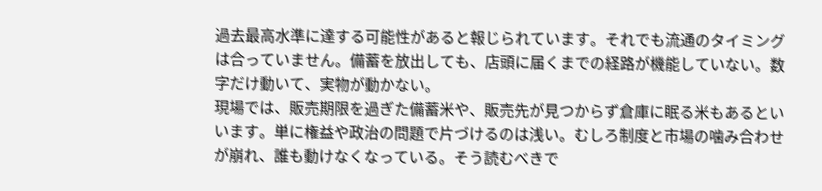過去最高水準に達する可能性があると報じられています。それでも流通のタイミングは合っていません。備蓄を放出しても、店頭に届くまでの経路が機能していない。数字だけ動いて、実物が動かない。
現場では、販売期限を過ぎた備蓄米や、販売先が見つからず倉庫に眠る米もあるといいます。単に権益や政治の問題で片づけるのは浅い。むしろ制度と市場の噛み合わせが崩れ、誰も動けなくなっている。そう読むべきで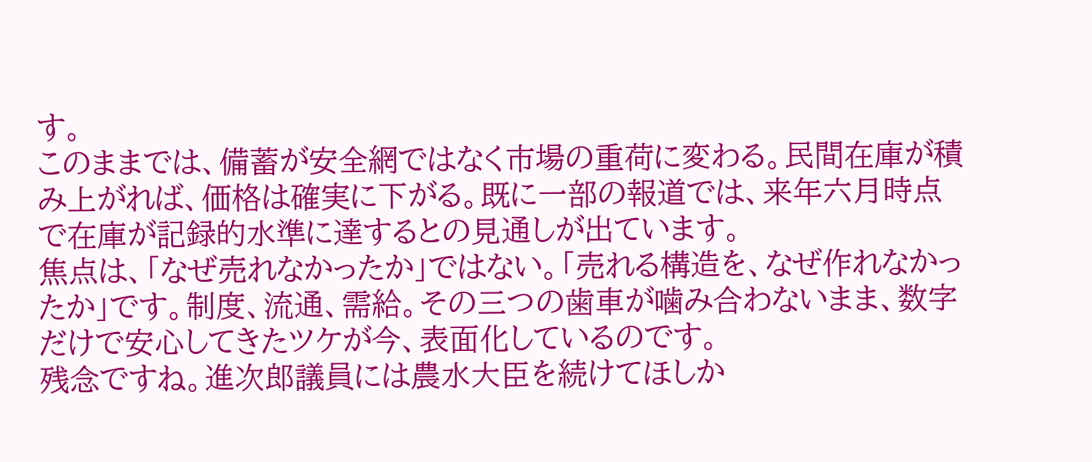す。
このままでは、備蓄が安全網ではなく市場の重荷に変わる。民間在庫が積み上がれば、価格は確実に下がる。既に一部の報道では、来年六月時点で在庫が記録的水準に達するとの見通しが出ています。
焦点は、「なぜ売れなかったか」ではない。「売れる構造を、なぜ作れなかったか」です。制度、流通、需給。その三つの歯車が噛み合わないまま、数字だけで安心してきたツケが今、表面化しているのです。
残念ですね。進次郎議員には農水大臣を続けてほしか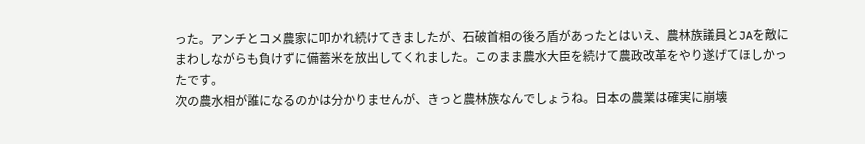った。アンチとコメ農家に叩かれ続けてきましたが、石破首相の後ろ盾があったとはいえ、農林族議員とJAを敵にまわしながらも負けずに備蓄米を放出してくれました。このまま農水大臣を続けて農政改革をやり遂げてほしかったです。
次の農水相が誰になるのかは分かりませんが、きっと農林族なんでしょうね。日本の農業は確実に崩壊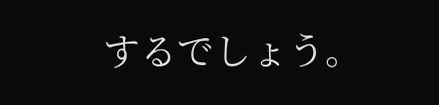するでしょう。